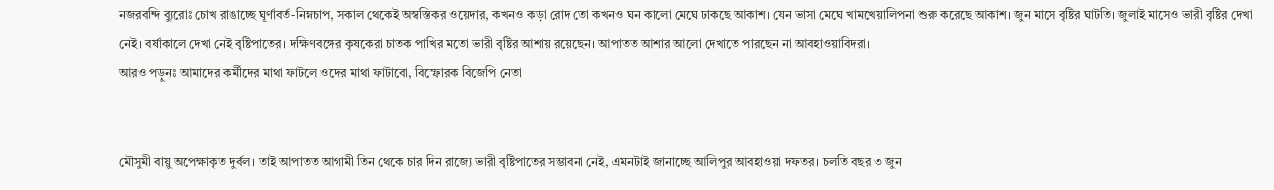নজরবন্দি ব্যুরোঃ চোখ রাঙাচ্ছে ঘূর্ণাবর্ত-নিম্নচাপ, সকাল থেকেই অস্বস্তিকর ওয়েদার, কখনও কড়া রোদ তো কখনও ঘন কালো মেঘে ঢাকছে আকাশ। যেন ভাসা মেঘে খামখেয়ালিপনা শুরু করেছে আকাশ। জুন মাসে বৃষ্টির ঘাটতি। জুলাই মাসেও ভারী বৃষ্টির দেখা নেই। বর্ষাকালে দেখা নেই বৃষ্টিপাতের। দক্ষিণবঙ্গের কৃষকেরা চাতক পাখির মতো ভারী বৃষ্টির আশায় রয়েছেন। আপাতত আশার আলো দেখাতে পারছেন না আবহাওয়াবিদরা।
আরও পড়ুনঃ আমাদের কর্মীদের মাথা ফাটলে ওদের মাথা ফাটাবো, বিস্ফোরক বিজেপি নেতা


মৌসুমী বায়ু অপেক্ষাকৃত দুর্বল। তাই আপাতত আগামী তিন থেকে চার দিন রাজ্যে ভারী বৃষ্টিপাতের সম্ভাবনা নেই, এমনটাই জানাচ্ছে আলিপুর আবহাওয়া দফতর। চলতি বছর ৩ জুন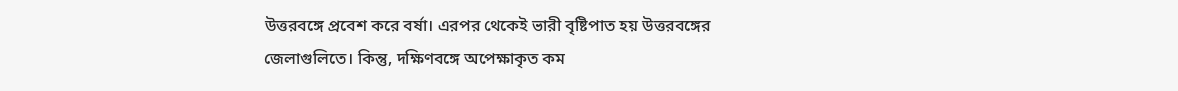উত্তরবঙ্গে প্রবেশ করে বর্ষা। এরপর থেকেই ভারী বৃষ্টিপাত হয় উত্তরবঙ্গের জেলাগুলিতে। কিন্তু, দক্ষিণবঙ্গে অপেক্ষাকৃত কম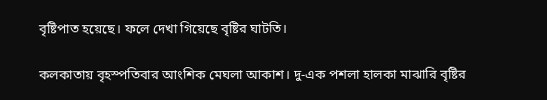বৃষ্টিপাত হয়েছে। ফলে দেখা গিয়েছে বৃষ্টির ঘাটতি।

কলকাতায় বৃহস্পতিবার আংশিক মেঘলা আকাশ। দু-এক পশলা হালকা মাঝারি বৃষ্টির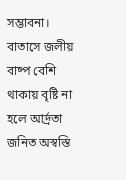সম্ভাবনা। বাতাসে জলীয় বাষ্প বেশি থাকায় বৃষ্টি না হলে আর্দ্রতা জনিত অস্বস্তি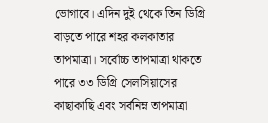ভোগাবে। এদিন দুই থেকে তিন ডিগ্রি বাড়তে পারে শহর কলকাতার তাপমাত্রা। সর্বোচ্চ তাপমাত্রা থাকতে পারে ৩৩ ডিগ্রি সেলসিয়াসের কাছাকাছি এবং সর্বনিম্ন তাপমাত্রা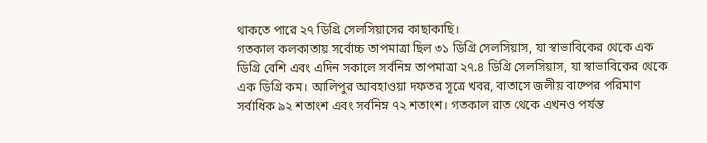থাকতে পারে ২৭ ডিগ্রি সেলসিয়াসের কাছাকাছি।
গতকাল কলকাতায় সর্বোচ্চ তাপমাত্রা ছিল ৩১ ডিগ্রি সেলসিয়াস, যা স্বাভাবিকের থেকে এক ডিগ্রি বেশি এবং এদিন সকালে সর্বনিম্ন তাপমাত্রা ২৭.৪ ডিগ্রি সেলসিয়াস, যা স্বাভাবিকের থেকে এক ডিগ্রি কম। আলিপুর আবহাওয়া দফতর সূত্রে খবর, বাতাসে জলীয় বাষ্পের পরিমাণ সর্বাধিক ৯২ শতাংশ এবং সর্বনিম্ন ৭২ শতাংশ। গতকাল রাত থেকে এখনও পর্যন্ত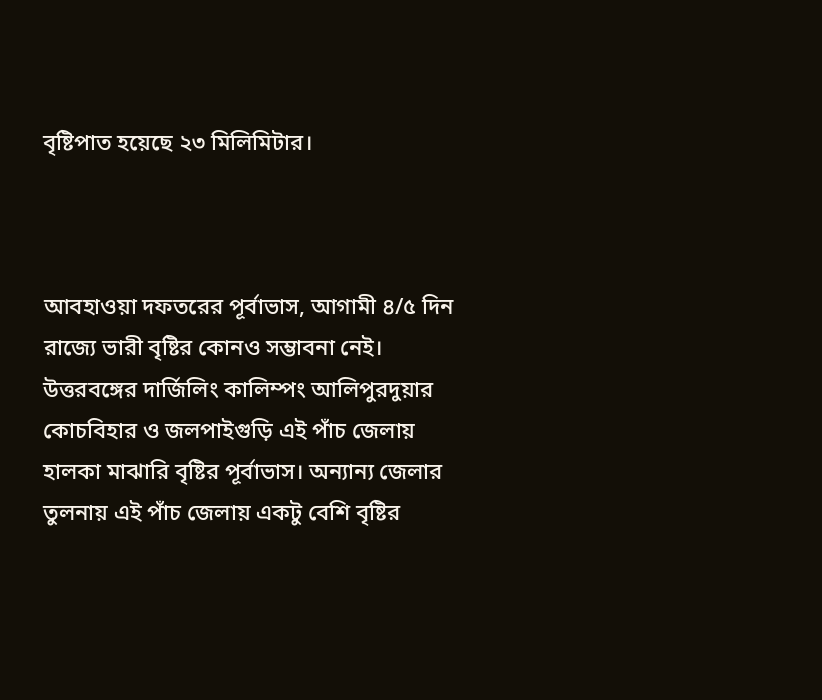বৃষ্টিপাত হয়েছে ২৩ মিলিমিটার।



আবহাওয়া দফতরের পূর্বাভাস, আগামী ৪/৫ দিন রাজ্যে ভারী বৃষ্টির কোনও সম্ভাবনা নেই। উত্তরবঙ্গের দার্জিলিং কালিম্পং আলিপুরদুয়ার কোচবিহার ও জলপাইগুড়ি এই পাঁচ জেলায় হালকা মাঝারি বৃষ্টির পূর্বাভাস। অন্যান্য জেলার তুলনায় এই পাঁচ জেলায় একটু বেশি বৃষ্টির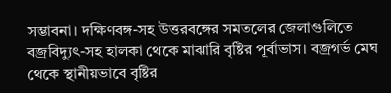সম্ভাবনা। দক্ষিণবঙ্গ-সহ উত্তরবঙ্গের সমতলের জেলাগুলিতে বজ্রবিদ্যুৎ-সহ হালকা থেকে মাঝারি বৃষ্টির পূর্বাভাস। বজ্রগর্ভ মেঘ থেকে স্থানীয়ভাবে বৃষ্টির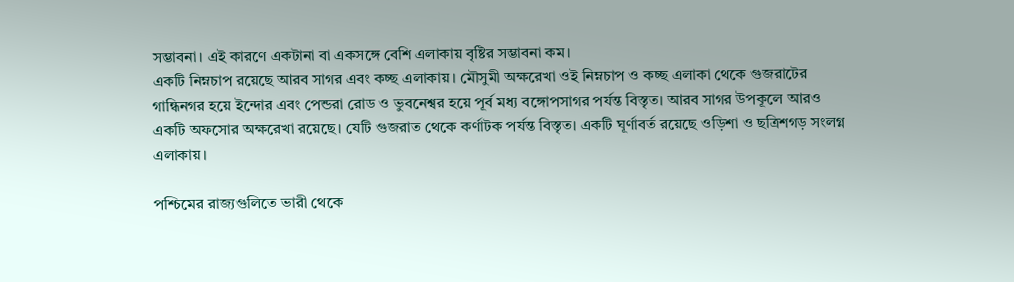সম্ভাবনা। এই কারণে একটানা বা একসঙ্গে বেশি এলাকায় বৃষ্টির সম্ভাবনা কম।
একটি নিম্নচাপ রয়েছে আরব সাগর এবং কচ্ছ এলাকায়। মৌসুমী অক্ষরেখা ওই নিম্নচাপ ও কচ্ছ এলাকা থেকে গুজরাটের গান্ধিনগর হয়ে ইন্দোর এবং পেন্ডরা রোড ও ভুবনেশ্বর হয়ে পূর্ব মধ্য বঙ্গোপসাগর পর্যন্ত বিস্তৃত। আরব সাগর উপকূলে আরও একটি অফসোর অক্ষরেখা রয়েছে। যেটি গুজরাত থেকে কর্ণাটক পর্যন্ত বিস্তৃত। একটি ঘূর্ণাবর্ত রয়েছে ওড়িশা ও ছত্রিশগড় সংলগ্ন এলাকায়।

পশ্চিমের রাজ্যগুলিতে ভারী থেকে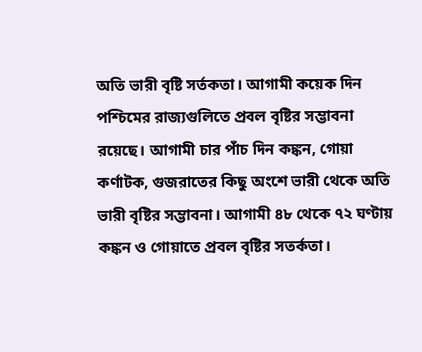অতি ভারী বৃষ্টি সর্তকতা। আগামী কয়েক দিন পশ্চিমের রাজ্যগুলিতে প্রবল বৃষ্টির সম্ভাবনা রয়েছে। আগামী চার পাঁচ দিন কঙ্কন, গোয়া কর্ণাটক, গুজরাতের কিছু অংশে ভারী থেকে অতি ভারী বৃষ্টির সম্ভাবনা। আগামী ৪৮ থেকে ৭২ ঘণ্টায় কঙ্কন ও গোয়াতে প্রবল বৃষ্টির সতর্কতা।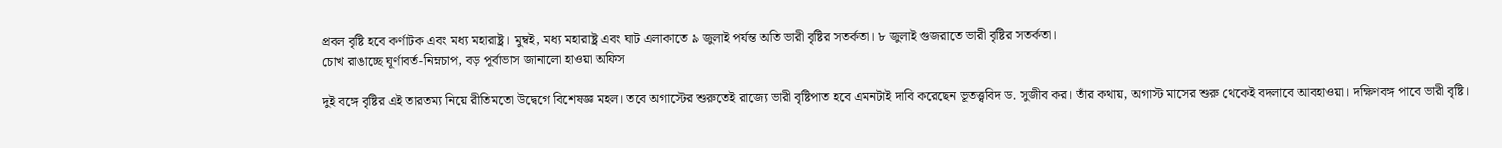প্রবল বৃষ্টি হবে কর্ণাটক এবং মধ্য মহারাষ্ট্র। মুম্বই, মধ্য মহারাষ্ট্র এবং ঘাট এলাকাতে ৯ জুলাই পর্যন্ত অতি ভারী বৃষ্টির সতর্কতা। ৮ জুলাই গুজরাতে ভারী বৃষ্টির সতর্কতা।
চোখ রাঙাচ্ছে ঘূর্ণাবর্ত-নিম্নচাপ, বড় পূর্বাভাস জানালো হাওয়া অফিস

দুই বঙ্গে বৃষ্টির এই তারতম্য নিয়ে রীতিমতো উদ্বেগে বিশেষজ্ঞ মহল। তবে অগাস্টের শুরুতেই রাজ্যে ভারী বৃষ্টিপাত হবে এমনটাই দাবি করেছেন ভূতত্ত্ববিদ ড. সুজীব কর। তাঁর কথায়, অগাস্ট মাসের শুরু থেকেই বদলাবে আবহাওয়া। দক্ষিণবঙ্গ পাবে ভারী বৃষ্টি।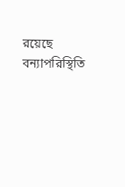রয়েছে বন্যাপরিস্থিতি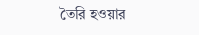তৈরি হওয়ার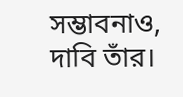সম্ভাবনাও, দাবি তাঁর।